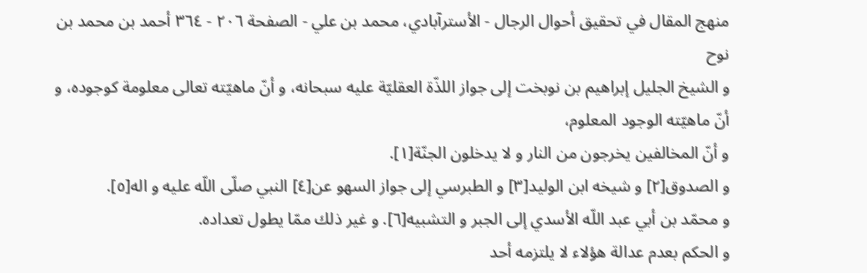منهج المقال في تحقيق أحوال الرجال - الأسترآبادي، محمد بن علي - الصفحة ٢٠٦ - ٣٦٤ أحمد بن محمد بن نوح
و الشيخ الجليل إبراهيم بن نوبخت إلى جواز اللذّة العقليّة عليه سبحانه، و أنّ ماهيّته تعالى معلومة كوجوده، و أنّ ماهيّته الوجود المعلوم،
و أنّ المخالفين يخرجون من النار و لا يدخلون الجنّة[١].
و الصدوق[٢] و شيخه ابن الوليد[٣] و الطبرسي إلى جواز السهو عن[٤] النبي صلّى اللّه عليه و اله[٥].
و محمّد بن أبي عبد اللّه الأسدي إلى الجبر و التشبيه[٦]. و غير ذلك ممّا يطول تعداده.
و الحكم بعدم عدالة هؤلاء لا يلتزمه أحد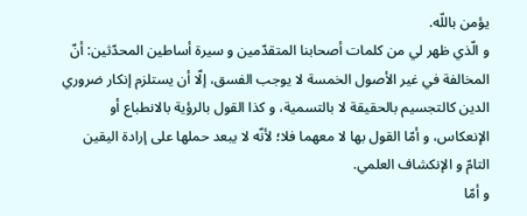يؤمن باللّه.
و الّذي ظهر لي من كلمات أصحابنا المتقدّمين و سيرة أساطين المحدّثين: أنّ المخالفة في غير الأصول الخمسة لا يوجب الفسق، إلّا أن يستلزم إنكار ضروري الدين كالتجسيم بالحقيقة لا بالتسمية، و كذا القول بالرؤية بالانطباع أو الإنعكاس، و أمّا القول بها لا معهما فلا؛ لأنّه لا يبعد حملها على إرادة اليقين التامّ و الإنكشاف العلمي.
و أمّا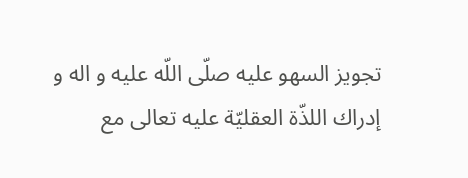تجويز السهو عليه صلّى اللّه عليه و اله و إدراك اللذّة العقليّة عليه تعالى مع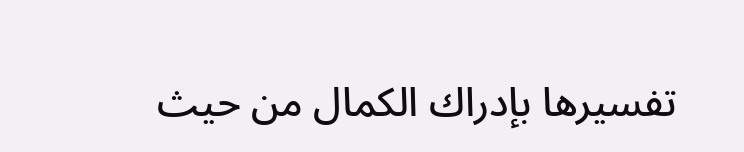تفسيرها بإدراك الكمال من حيث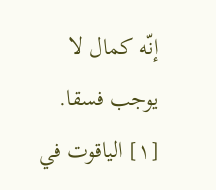إنّه كمال لا يوجب فسقا.
[١] الياقوت في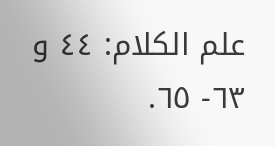علم الكلام: ٤٤ و ٦٣- ٦٥.